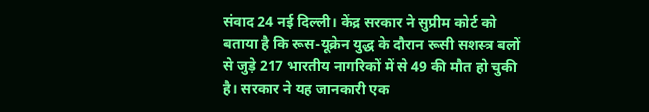संवाद 24 नई दिल्ली। केंद्र सरकार ने सुप्रीम कोर्ट को बताया है कि रूस-यूक्रेन युद्ध के दौरान रूसी सशस्त्र बलों से जुड़े 217 भारतीय नागरिकों में से 49 की मौत हो चुकी है। सरकार ने यह जानकारी एक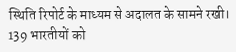स्थिति रिपोर्ट के माध्यम से अदालत के सामने रखी।
139 भारतीयों को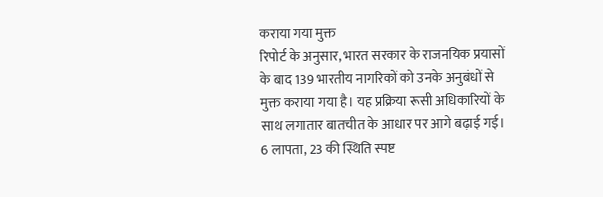कराया गया मुक्त
रिपोर्ट के अनुसार, भारत सरकार के राजनयिक प्रयासों के बाद 139 भारतीय नागरिकों को उनके अनुबंधों से मुक्त कराया गया है। यह प्रक्रिया रूसी अधिकारियों के साथ लगातार बातचीत के आधार पर आगे बढ़ाई गई।
6 लापता, 23 की स्थिति स्पष्ट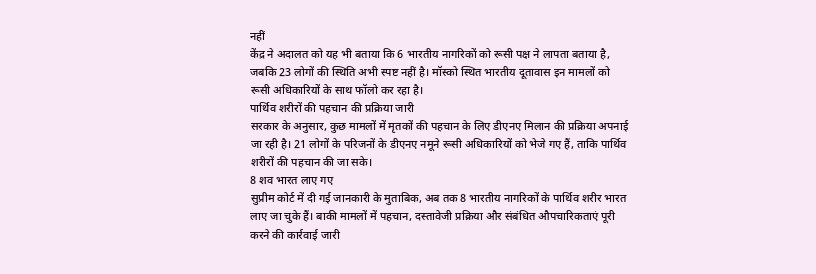नहीं
केंद्र ने अदालत को यह भी बताया कि 6 भारतीय नागरिकों को रूसी पक्ष ने लापता बताया है, जबकि 23 लोगों की स्थिति अभी स्पष्ट नहीं है। मॉस्को स्थित भारतीय दूतावास इन मामलों को रूसी अधिकारियों के साथ फॉलो कर रहा है।
पार्थिव शरीरों की पहचान की प्रक्रिया जारी
सरकार के अनुसार, कुछ मामलों में मृतकों की पहचान के लिए डीएनए मिलान की प्रक्रिया अपनाई जा रही है। 21 लोगों के परिजनों के डीएनए नमूने रूसी अधिकारियों को भेजे गए हैं, ताकि पार्थिव शरीरों की पहचान की जा सके।
8 शव भारत लाए गए
सुप्रीम कोर्ट में दी गई जानकारी के मुताबिक, अब तक 8 भारतीय नागरिकों के पार्थिव शरीर भारत लाए जा चुके हैं। बाकी मामलों में पहचान, दस्तावेजी प्रक्रिया और संबंधित औपचारिकताएं पूरी करने की कार्रवाई जारी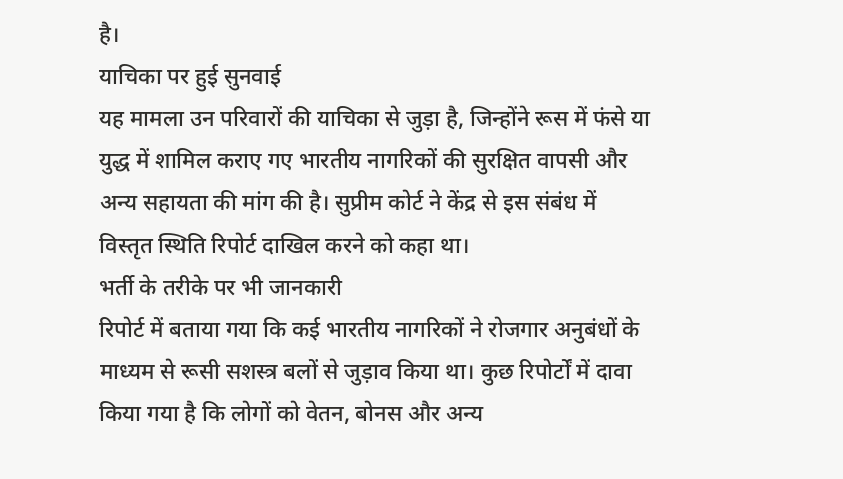है।
याचिका पर हुई सुनवाई
यह मामला उन परिवारों की याचिका से जुड़ा है, जिन्होंने रूस में फंसे या युद्ध में शामिल कराए गए भारतीय नागरिकों की सुरक्षित वापसी और अन्य सहायता की मांग की है। सुप्रीम कोर्ट ने केंद्र से इस संबंध में विस्तृत स्थिति रिपोर्ट दाखिल करने को कहा था।
भर्ती के तरीके पर भी जानकारी
रिपोर्ट में बताया गया कि कई भारतीय नागरिकों ने रोजगार अनुबंधों के माध्यम से रूसी सशस्त्र बलों से जुड़ाव किया था। कुछ रिपोर्टों में दावा किया गया है कि लोगों को वेतन, बोनस और अन्य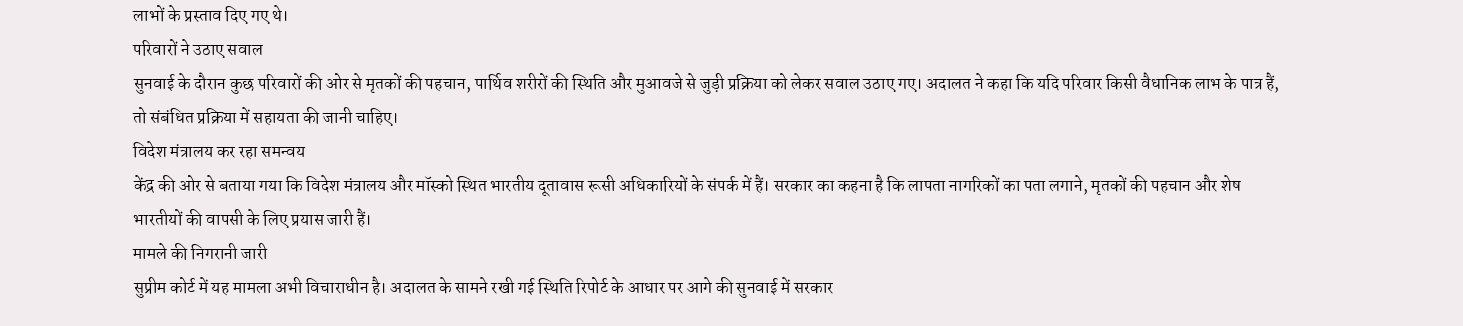लाभों के प्रस्ताव दिए गए थे।
परिवारों ने उठाए सवाल
सुनवाई के दौरान कुछ परिवारों की ओर से मृतकों की पहचान, पार्थिव शरीरों की स्थिति और मुआवजे से जुड़ी प्रक्रिया को लेकर सवाल उठाए गए। अदालत ने कहा कि यदि परिवार किसी वैधानिक लाभ के पात्र हैं, तो संबंधित प्रक्रिया में सहायता की जानी चाहिए।
विदेश मंत्रालय कर रहा समन्वय
केंद्र की ओर से बताया गया कि विदेश मंत्रालय और मॉस्को स्थित भारतीय दूतावास रूसी अधिकारियों के संपर्क में हैं। सरकार का कहना है कि लापता नागरिकों का पता लगाने, मृतकों की पहचान और शेष भारतीयों की वापसी के लिए प्रयास जारी हैं।
मामले की निगरानी जारी
सुप्रीम कोर्ट में यह मामला अभी विचाराधीन है। अदालत के सामने रखी गई स्थिति रिपोर्ट के आधार पर आगे की सुनवाई में सरकार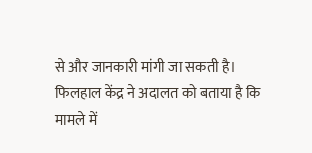से और जानकारी मांगी जा सकती है। फिलहाल केंद्र ने अदालत को बताया है कि मामले में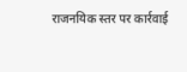राजनयिक स्तर पर कार्रवाई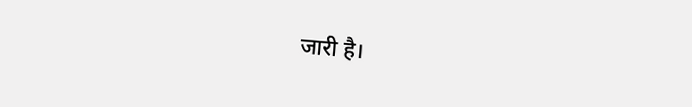जारी है।